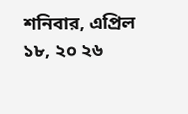শনিবার, এপ্রিল ১৮, ২০ ২৬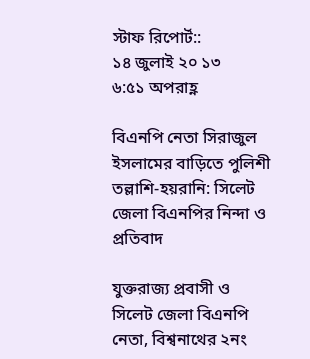স্টাফ রিপোর্ট::
১৪ জুলাই ২০ ১৩
৬:৫১ অপরাহ্ণ

বিএনপি নেতা সিরাজুল ইসলামের বাড়িতে পুলিশী তল্লাশি-হয়রানি: সিলেট জেলা বিএনপির নিন্দা ও প্রতিবাদ

যুক্তরাজ্য প্রবাসী ও সিলেট জেলা বিএনপি নেতা, বিশ্বনাথের ২নং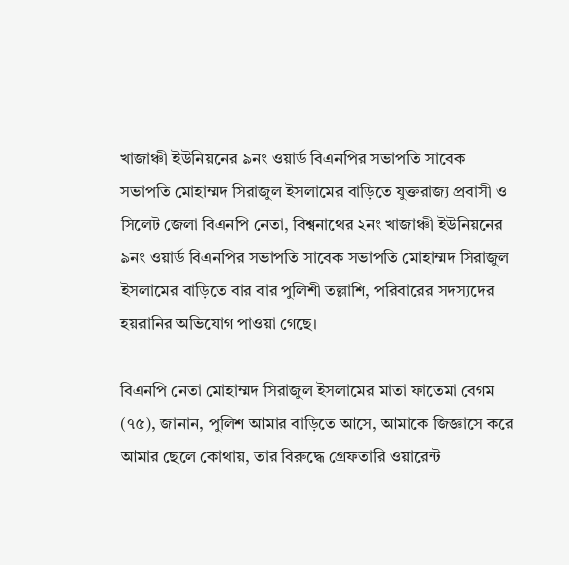খাজাঞ্চী ইউনিয়নের ৯নং ওয়ার্ড বিএনপির সভাপতি সাবেক সভাপতি মোহাম্মদ সিরাজুল ইসলামের বাড়িতে যুক্তরাজ্য প্রবাসী ও সিলেট জেলা বিএনপি নেতা, বিশ্বনাথের ২নং খাজাঞ্চী ইউনিয়নের ৯নং ওয়ার্ড বিএনপির সভাপতি সাবেক সভাপতি মোহাম্মদ সিরাজুল ইসলামের বাড়িতে বার বার পুলিশী তল্লাশি, পরিবারের সদস্যদের হয়রানির অভিযোগ পাওয়া গেছে।

বিএনপি নেতা মোহাম্মদ সিরাজুল ইসলামের মাতা ফাতেমা বেগম (৭৫), জানান, পুলিশ আমার বাড়িতে আসে, আমাকে জিজ্ঞাসে করে আমার ছেলে কোথায়, তার বিরুদ্ধে গ্রেফতারি ওয়ারেন্ট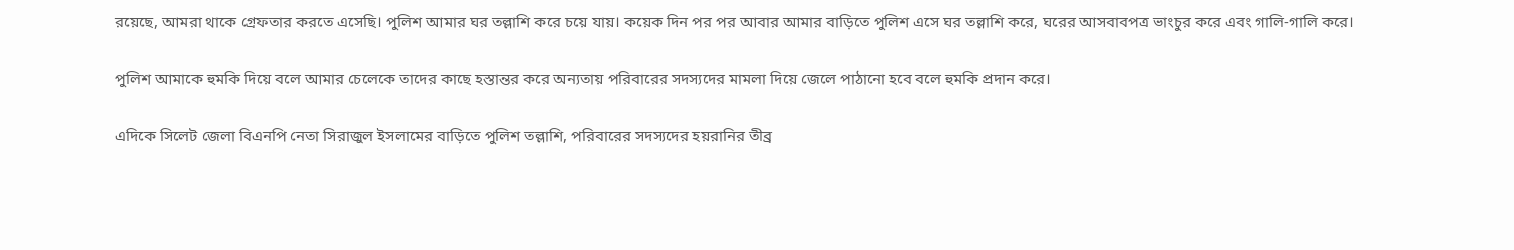রয়েছে, আমরা থাকে গ্রেফতার করতে এসেছি। পুলিশ আমার ঘর তল্লাশি করে চয়ে যায়। কয়েক দিন পর পর আবার আমার বাড়িতে পুলিশ এসে ঘর তল্লাশি করে, ঘরের আসবাবপত্র ভাংচুর করে এবং গালি-গালি করে।

পুলিশ আমাকে হুমকি দিয়ে বলে আমার চেলেকে তাদের কাছে হস্তান্তর করে অন্যতায় পরিবারের সদস্যদের মামলা দিয়ে জেলে পাঠানো হবে বলে হুমকি প্রদান করে।

এদিকে সিলেট জেলা বিএনপি নেতা সিরাজুল ইসলামের বাড়িতে পুলিশ তল্লাশি, পরিবারের সদস্যদের হয়রানির তীব্র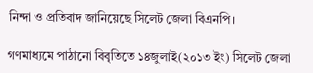নিন্দা ও প্রতিবাদ জানিয়েছে সিলেট জেলা বিএনপি।

গণমাধ্যমে পাঠানো বিবৃতিতে ১৪জুলাই(২০১৩ ইং) সিলেট জেলা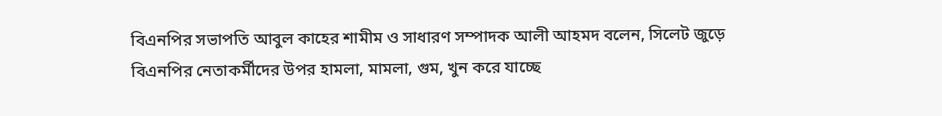বিএনপির সভাপতি আবুল কাহের শামীম ও সাধারণ সম্পাদক আলী আহমদ বলেন, সিলেট জুড়ে বিএনপির নেতাকর্মীদের উপর হামলা, মামলা, গুম, খুন করে যাচ্ছে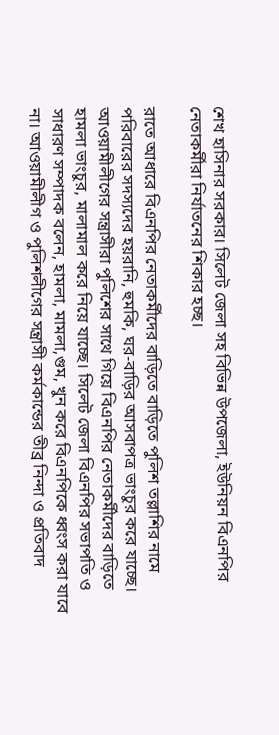শেখ হাসিনার সরকার। সিলেট জেলা সহ বিভিন্ন উপজেলা, ইউনিয়ন বিএনপির নেতাকর্মীরা নির্যাতনের শিকার হচ্ছ।

রাতে আধারে বিএনপির নেতাকর্মীদের বাড়িতে বাড়িতে পুলিশ তল্লাশির নামে পরিবারের সদস্যদের হয়রানি, হুমকি, ঘর-বাড়ির আসবাপত্র ভাংচুর করে যাচ্ছে। আওয়ামীলীগের সন্ত্রাসীরা পুলিশের সাথে গিয়ে বিএনপির নেতাকর্মীদের বাড়িতে হামলা ভাংচুর, মালামাল করে নিয়ে যাচ্ছে। সিলেট জেলা বিএনপির সভাপতি ও সাধারণ সম্পাদক বলেন, হামলা, মামলা,গুম, খুন করে বিএনপিকে ধ্বংস করা যাবে না। আওয়ামীলীগ ও পুলিশলীগের সন্ত্রাসী কর্মকান্ডের তীব্র নিন্দা ও প্রতিবাদ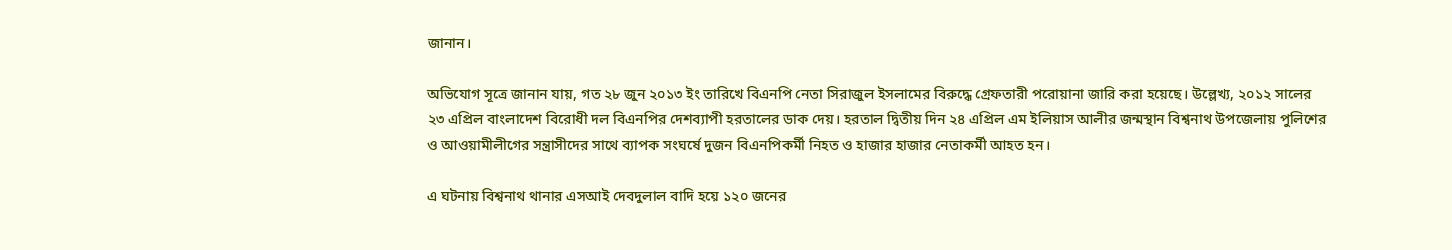জানান।

অভিযোগ সূত্রে জানান যায়, গত ২৮ জুন ২০১৩ ইং তারিখে বিএনপি নেতা সিরাজুল ইসলামের বিরুদ্ধে গ্রেফতারী পরোয়ানা জারি করা হয়েছে। উল্লেখ্য, ২০১২ সালের ২৩ এপ্রিল বাংলাদেশ বিরোধী দল বিএনপির দেশব্যাপী হরতালের ডাক দেয়। হরতাল দ্বিতীয় দিন ২৪ এপ্রিল এম ইলিয়াস আলীর জন্মস্থান বিশ্বনাথ উপজেলায় পুলিশের ও আওয়ামীলীগের সন্ত্রাসীদের সাথে ব্যাপক সংঘর্ষে দুজন বিএনপিকর্মী নিহত ও হাজার হাজার নেতাকর্মী আহত হন।

এ ঘটনায় বিশ্বনাথ থানার এসআই দেবদুলাল বাদি হয়ে ১২০ জনের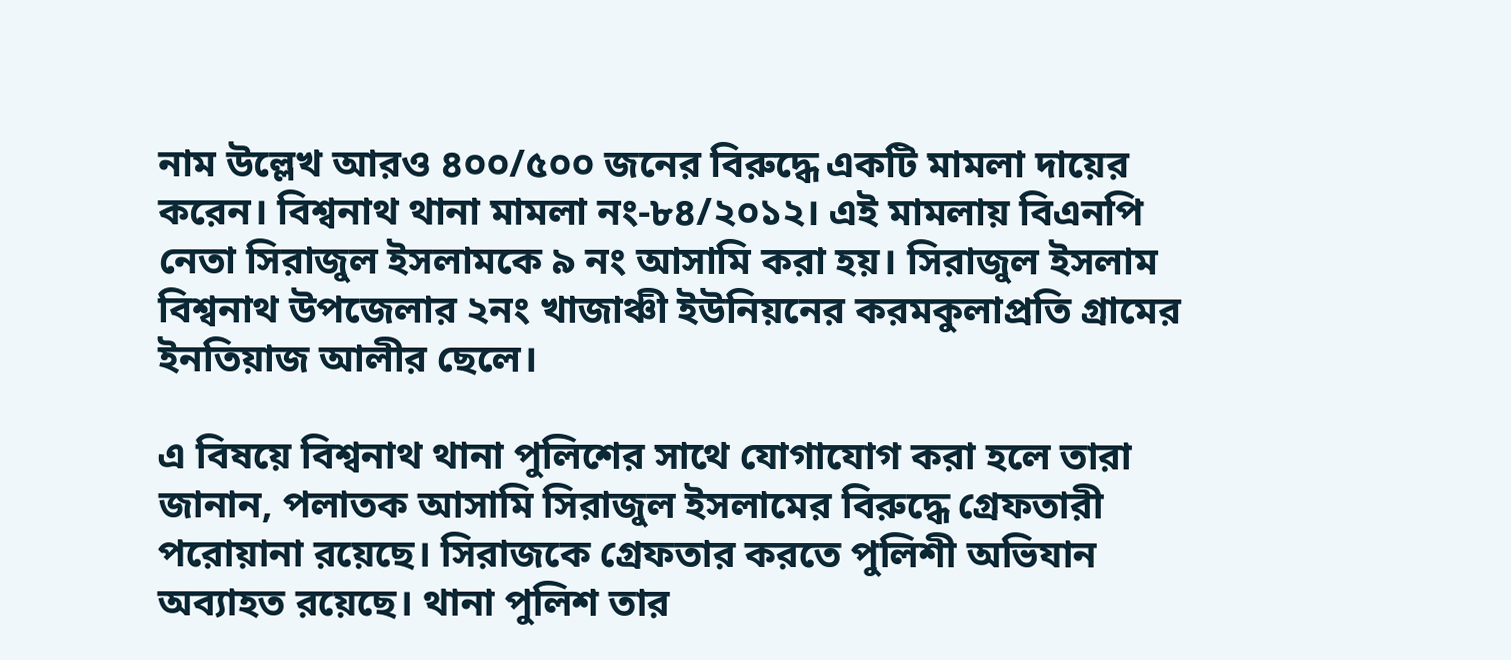নাম উল্লেখ আরও ৪০০/৫০০ জনের বিরুদ্ধে একটি মামলা দায়ের করেন। বিশ্বনাথ থানা মামলা নং-৮৪/২০১২। এই মামলায় বিএনপি নেতা সিরাজুল ইসলামকে ৯ নং আসামি করা হয়। সিরাজুল ইসলাম বিশ্বনাথ উপজেলার ২নং খাজাঞ্চী ইউনিয়নের করমকুলাপ্রতি গ্রামের ইনতিয়াজ আলীর ছেলে।

এ বিষয়ে বিশ্বনাথ থানা পুলিশের সাথে যোগাযোগ করা হলে তারা জানান, পলাতক আসামি সিরাজুল ইসলামের বিরুদ্ধে গ্রেফতারী পরোয়ানা রয়েছে। সিরাজকে গ্রেফতার করতে পুলিশী অভিযান অব্যাহত রয়েছে। থানা পুলিশ তার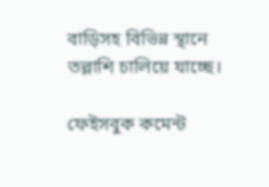বাড়িসহ বিভিন্ন স্থানে তল্লাশি চালিয়ে যাচ্ছে।

ফেইসবুক কমেন্ট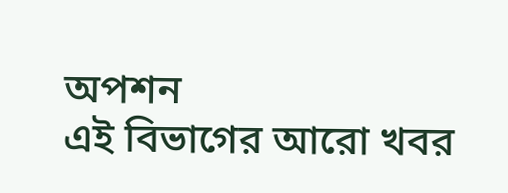অপশন
এই বিভাগের আরো খবর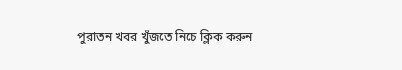পুরাতন খবর খুঁজতে নিচে ক্লিক করুন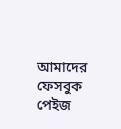আমাদের ফেসবুক পেইজ